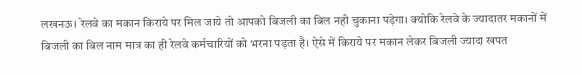लखनऊ। रेलवे का मकान किराये पर मिल जाये तो आपको बिजली का बिल नही चुकाना पड़ेगा। क्योकि रेलवे के ज्यादातर मकानों में बिजली का बिल नाम मात्र का ही रेलवे कर्मचारियों को भरना पड़ता है। ऐसे में किराये पर मकान लेकर बिजली ज्यादा खपत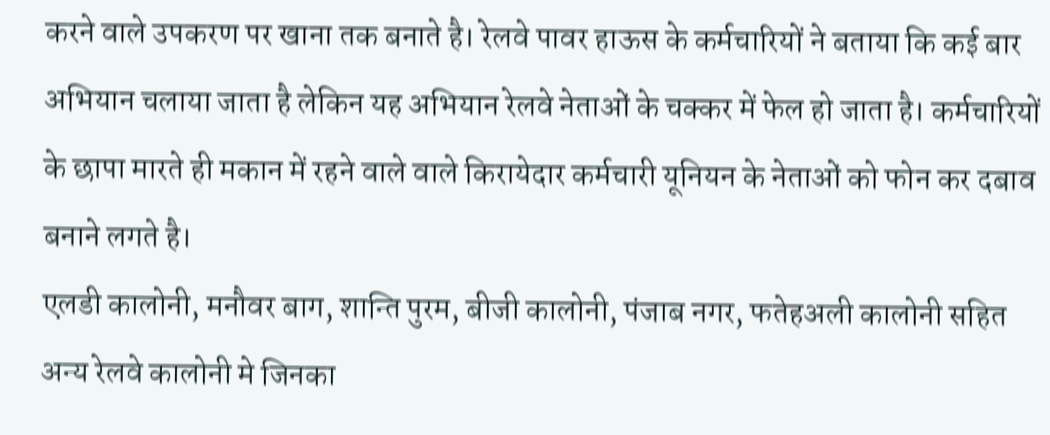करने वाले उपकरण पर खाना तक बनाते है। रेलवे पावर हाऊस के कर्मचारियों ने बताया कि कई बार अभियान चलाया जाता है लेकिन यह अभियान रेलवे नेताओं के चक्कर में फेल हो जाता है। कर्मचारियों के छापा मारते ही मकान में रहने वाले वाले किरायेदार कर्मचारी यूनियन के नेताओं को फोन कर दबाव बनाने लगते है।
एलडी कालोनी, मनौवर बाग, शान्ति पुरम, बीजी कालोनी, पंजाब नगर, फतेहअली कालोनी सहित अन्य रेलवे कालोनी मे जिनका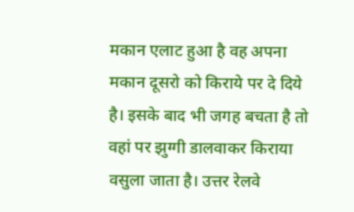मकान एलाट हुआ है वह अपना मकान दूसरो को किराये पर दे दिये है। इसके बाद भी जगह बचता है तो वहां पर झुग्गी डालवाकर किराया वसुला जाता है। उत्तर रेलवे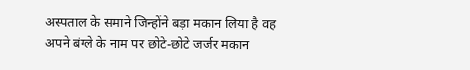अस्पताल के समाने जिन्होंने बड़ा मकान लिया है वह अपने बंग्ले के नाम पर छोटे-छोटे जर्जर मकान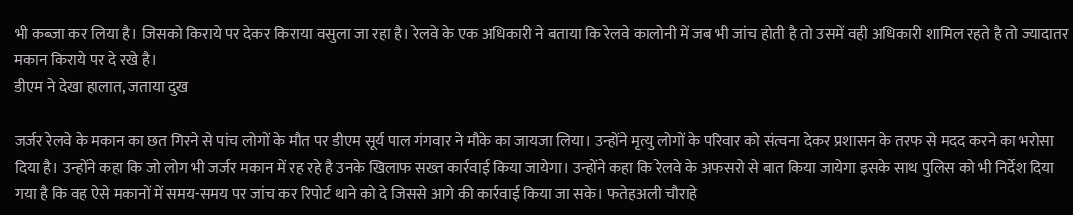भी कब्जा कर लिया है। जिसको किराये पर देकर किराया वसुला जा रहा है। रेलवे के एक अधिकारी ने बताया कि रेलवे कालोनी में जब भी जांच होती है तो उसमें वही अधिकारी शामिल रहते है तो ज्यादातर मकान किराये पर दे रखे है।
डीएम ने देखा हालात, जताया दुख

जर्जर रेलवे के मकान का छत गिरने से पांच लोगों के मौत पर डीएम सूर्य पाल गंगवार ने मौके का जायजा लिया। उन्होंने मृत्यु लोगों के परिवार को संत्वना देकर प्रशासन के तरफ से मदद करने का भरोसा दिया है। उन्होंने कहा कि जो लोग भी जर्जर मकान में रह रहे है उनके खिलाफ सख्त कार्रवाई किया जायेगा। उन्होंने कहा कि रेलवे के अफसरो से बात किया जायेगा इसके साथ पुलिस को भी निर्देश दिया गया है कि वह ऐसे मकानों में समय-समय पर जांच कर रिपोर्ट थाने को दे जिससे आगे की कार्रवाई किया जा सके। फतेहअली चौराहे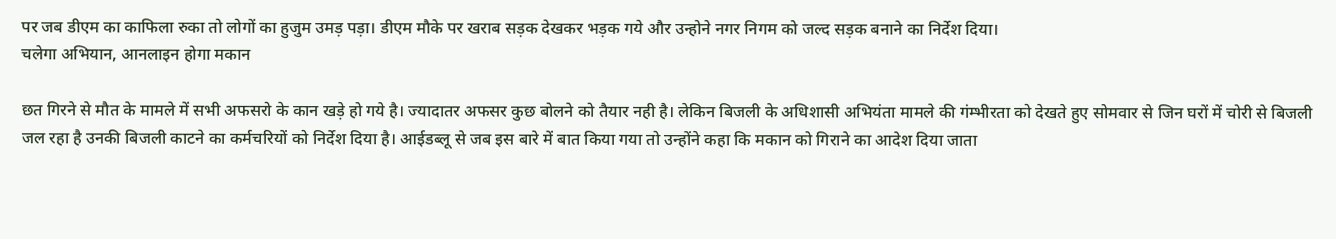पर जब डीएम का काफिला रुका तो लोगों का हुजुम उमड़ पड़ा। डीएम मौके पर खराब सड़क देखकर भड़क गये और उन्होने नगर निगम को जल्द सड़क बनाने का निर्देश दिया।
चलेगा अभियान, आनलाइन होगा मकान

छत गिरने से मौत के मामले में सभी अफसरो के कान खड़े हो गये है। ज्यादातर अफसर कुछ बोलने को तैयार नही है। लेकिन बिजली के अधिशासी अभियंता मामले की गंम्भीरता को देखते हुए सोमवार से जिन घरों में चोरी से बिजली जल रहा है उनकी बिजली काटने का कर्मचरियों को निर्देश दिया है। आईडब्लू से जब इस बारे में बात किया गया तो उन्होंने कहा कि मकान को गिराने का आदेश दिया जाता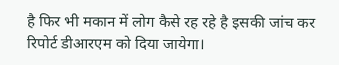है फिर भी मकान में लोग कैसे रह रहे है इसकी जांच कर रिपोर्ट डीआरएम को दिया जायेगा।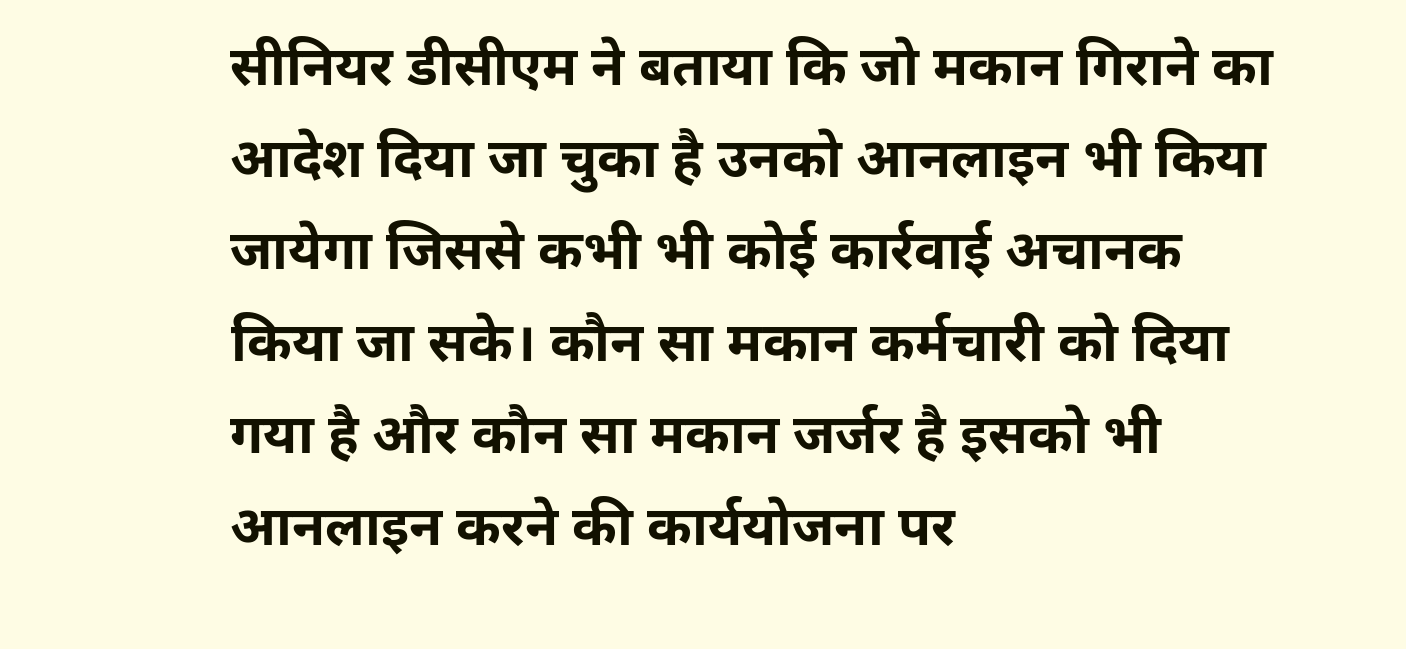सीनियर डीसीएम ने बताया कि जो मकान गिराने का आदेश दिया जा चुका है उनको आनलाइन भी किया जायेगा जिससे कभी भी कोई कार्रवाई अचानक किया जा सके। कौन सा मकान कर्मचारी को दिया गया है और कौन सा मकान जर्जर है इसको भी आनलाइन करने की कार्ययोजना पर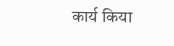कार्य किया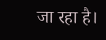जा रहा है।